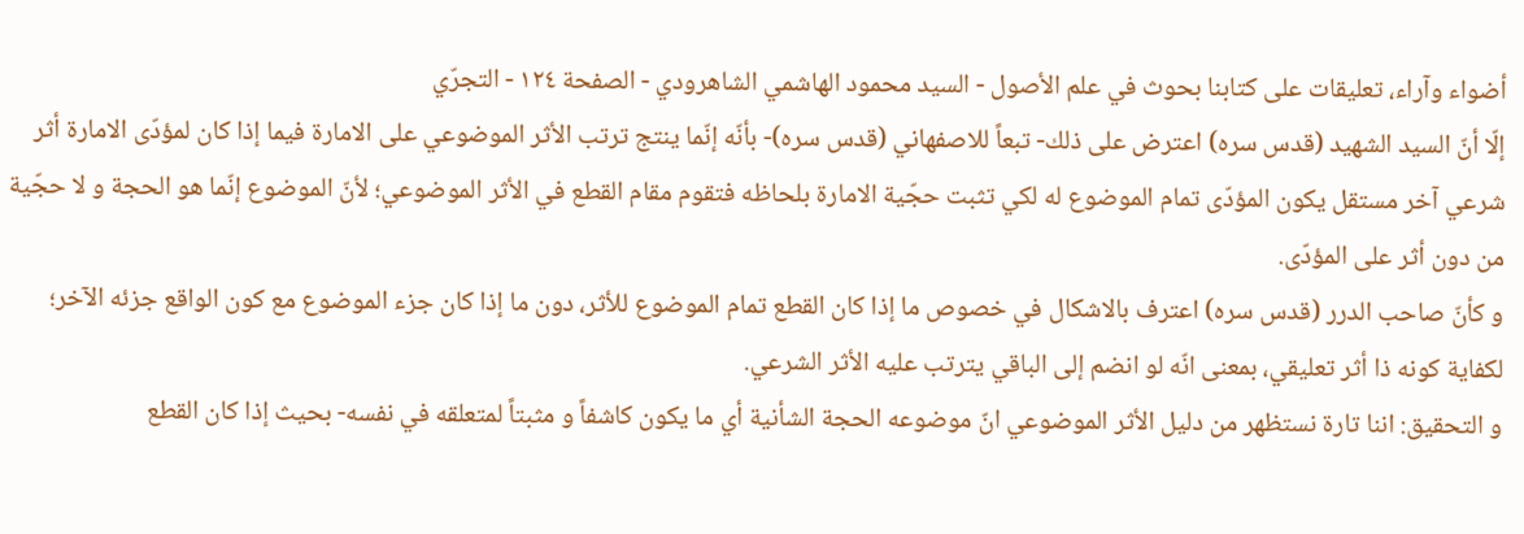أضواء وآراء، تعليقات على كتابنا بحوث في علم الأصول - السيد محمود الهاشمي الشاهرودي - الصفحة ١٢٤ - التجرّي
إلّا أنّ السيد الشهيد (قدس سره) اعترض على ذلك- تبعاً للاصفهاني (قدس سره)- بأنّه إنّما ينتج ترتب الأثر الموضوعي على الامارة فيما إذا كان لمؤدّى الامارة أثر شرعي آخر مستقل يكون المؤدّى تمام الموضوع له لكي تثبت حجّية الامارة بلحاظه فتقوم مقام القطع في الأثر الموضوعي؛ لأنّ الموضوع إنّما هو الحجة و لا حجّية من دون أثر على المؤدّى.
و كأنّ صاحب الدرر (قدس سره) اعترف بالاشكال في خصوص ما إذا كان القطع تمام الموضوع للأثر، دون ما إذا كان جزء الموضوع مع كون الواقع جزئه الآخر؛ لكفاية كونه ذا أثر تعليقي، بمعنى انّه لو انضم إلى الباقي يترتب عليه الأثر الشرعي.
و التحقيق: اننا تارة نستظهر من دليل الأثر الموضوعي انّ موضوعه الحجة الشأنية أي ما يكون كاشفاً و مثبتاً لمتعلقه في نفسه- بحيث إذا كان القطع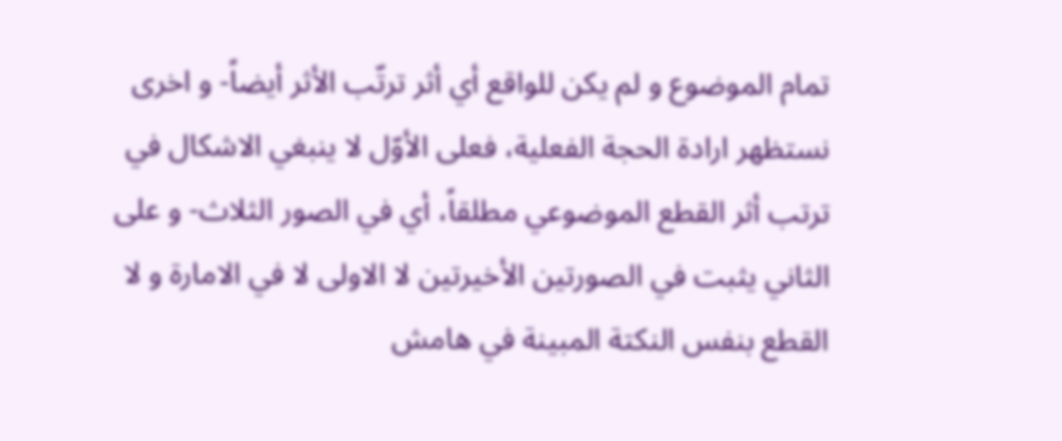تمام الموضوع و لم يكن للواقع أي أثر ترتّب الأثر أيضاً- و اخرى نستظهر ارادة الحجة الفعلية، فعلى الأوّل لا ينبغي الاشكال في ترتب أثر القطع الموضوعي مطلقاً، أي في الصور الثلاث- و على الثاني يثبت في الصورتين الأخيرتين لا الاولى لا في الامارة و لا القطع بنفس النكتة المبينة في هامش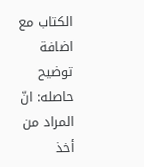الكتاب مع اضافة توضيح حاصله: انّ المراد من أخذ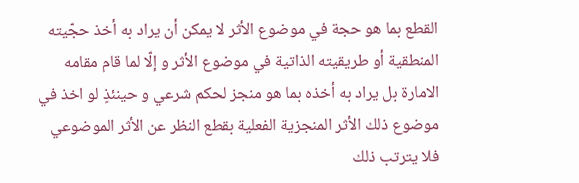القطع بما هو حجة في موضوع الأثر لا يمكن أن يراد به أخذ حجّيته المنطقية أو طريقيته الذاتية في موضوع الأثر و إلّا لما قام مقامه الامارة بل يراد به أخذه بما هو منجز لحكم شرعي و حينئذٍ لو اخذ في موضوع ذلك الأثر المنجزية الفعلية بقطع النظر عن الأثر الموضوعي فلا يترتب ذلك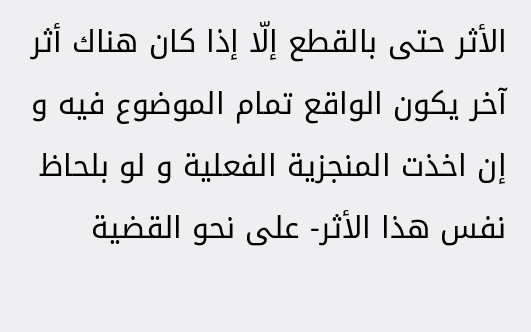الأثر حتى بالقطع إلّا إذا كان هناك أثر آخر يكون الواقع تمام الموضوع فيه و إن اخذت المنجزية الفعلية و لو بلحاظ نفس هذا الأثر- على نحو القضية